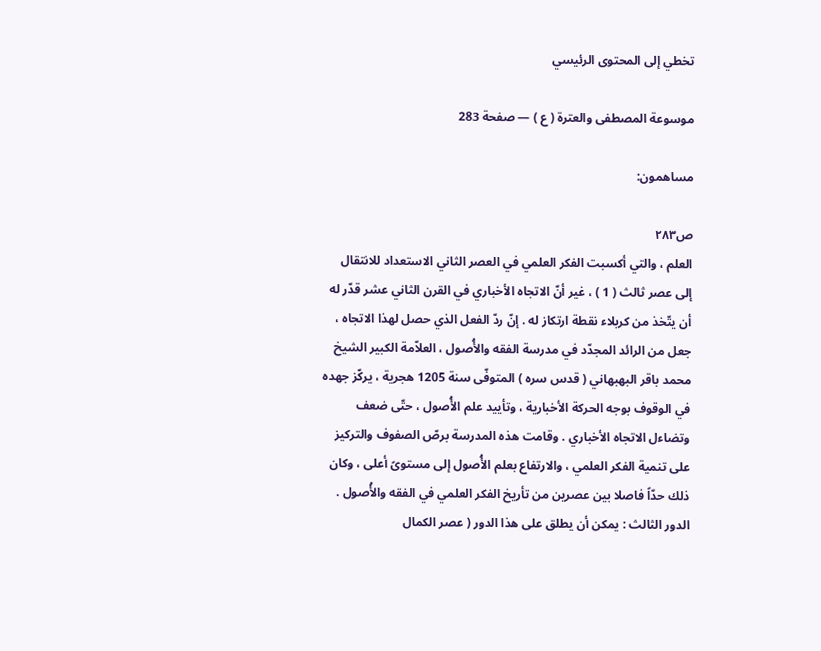تخطي إلى المحتوى الرئيسي

موسوعة المصطفى والعترة ( ع ) — صفحة 283

مساهمون:

ص٢٨٣
العلم ، والتي أكسبت الفكر العلمي في العصر الثاني الاستعداد للانتقال إلى عصر ثالث ( 1 ) ، غير أنّ الاتجاه الأخباري في القرن الثاني عشر قدّر له أن يتّخذ من كربلاء نقطة ارتكاز له . إنّ ردّ الفعل الذي حصل لهذا الاتجاه ، جعل من الرائد المجدّد في مدرسة الفقه والأُصول ، العلاّمة الكبير الشيخ محمد باقر البهبهاني ( قدس سره ) المتوفّى سنة 1205 هجرية ، يركّز جهده في الوقوف بوجه الحركة الأخبارية ، وتأييد علم الأُصول ، حتّى ضعف وتضاءل الاتجاه الأخباري . وقامت هذه المدرسة برصّ الصفوف والتركيز على تنمية الفكر العلمي ، والارتفاع بعلم الأُصول إلى مستوىً أعلى ، وكان ذلك حدّاً فاصلا بين عصرين من تأريخ الفكر العلمي في الفقه والأُصول . الدور الثالث : يمكن أن يطلق على هذا الدور ( عصر الكمال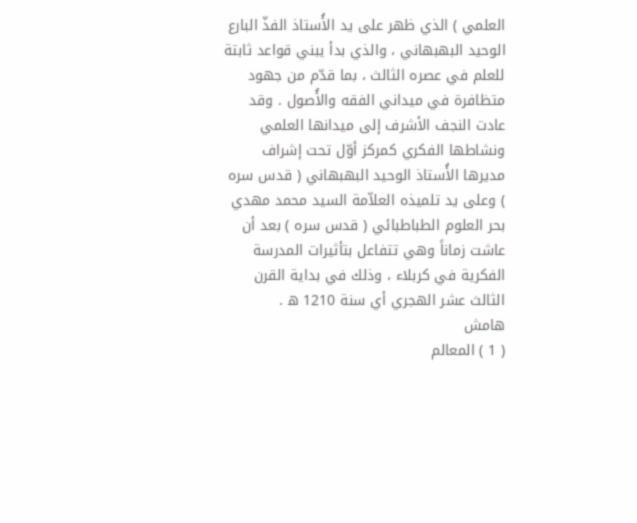العلمي ) الذي ظهر على يد الأُستاذ الفذّ البارع الوحيد البهبهاني ، والذي بدأ يبني قواعد ثابتة للعلم في عصره الثالث ، بما قدّم من جهود متظافرة في ميداني الفقه والأُصول . وقد عادت النجف الأشرف إلى ميدانها العلمي ونشاطها الفكري كمركز أوّل تحت إشراف مديرها الأُستاذ الوحيد البهبهاني ( قدس سره ) وعلى يد تلميذه العلاّمة السيد محمد مهدي بحر العلوم الطباطبائي ( قدس سره ) بعد أن عاشت زماناً وهي تتفاعل بتأثيرات المدرسة الفكرية في كربلاء ، وذلك في بداية القرن الثالث عشر الهجري أي سنة 1210 ه‍ .
هامش
( 1 ) المعالم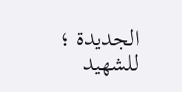الجديدة ؛ للشهيد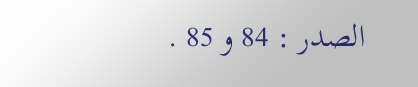الصدر : 84 و 85 .